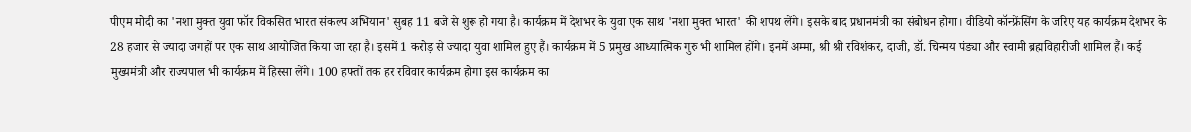पीएम मोदी का 'नशा मुक्त युवा फॉर विकसित भारत संकल्प अभियान' सुबह 11 बजे से शुरू हो गया है। कार्यक्रम में देशभर के युवा एक साथ 'नशा मुक्त भारत' की शपथ लेंगे। इसके बाद प्रधानमंत्री का संबोधन होगा। वीडियो कॉन्फ्रेंसिंग के जरिए यह कार्यक्रम देशभर के 28 हजार से ज्यादा जगहों पर एक साथ आयोजित किया जा रहा है। इसमें 1 करोड़ से ज्यादा युवा शामिल हुए हैं। कार्यक्रम में 5 प्रमुख आध्यात्मिक गुरु भी शामिल होंगे। इनमें अम्मा, श्री श्री रविशंकर, दाजी, डॉ. चिन्मय पंड्या और स्वामी ब्रह्मविहारीजी शामिल हैं। कई मुख्यमंत्री और राज्यपाल भी कार्यक्रम में हिस्सा लेंगे। 100 हफ्तों तक हर रविवार कार्यक्रम होगा इस कार्यक्रम का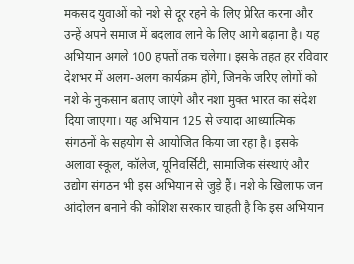मकसद युवाओं को नशे से दूर रहने के लिए प्रेरित करना और उन्हें अपने समाज में बदलाव लाने के लिए आगे बढ़ाना है। यह अभियान अगले 100 हफ्तों तक चलेगा। इसके तहत हर रविवार देशभर में अलग-अलग कार्यक्रम होंगे, जिनके जरिए लोगों को नशे के नुकसान बताए जाएंगे और नशा मुक्त भारत का संदेश दिया जाएगा। यह अभियान 125 से ज्यादा आध्यात्मिक संगठनों के सहयोग से आयोजित किया जा रहा है। इसके अलावा स्कूल, कॉलेज, यूनिवर्सिटी, सामाजिक संस्थाएं और उद्योग संगठन भी इस अभियान से जुड़े हैं। नशे के खिलाफ जन आंदोलन बनाने की कोशिश सरकार चाहती है कि इस अभियान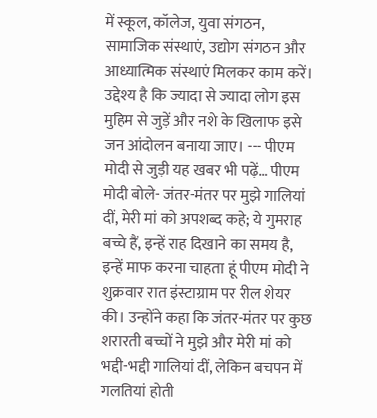में स्कूल, कॉलेज, युवा संगठन, सामाजिक संस्थाएं, उद्योग संगठन और आध्यात्मिक संस्थाएं मिलकर काम करें। उद्देश्य है कि ज्यादा से ज्यादा लोग इस मुहिम से जुड़ें और नशे के खिलाफ इसे जन आंदोलन बनाया जाए। --- पीएम मोदी से जुड़ी यह खबर भी पढ़ें… पीएम मोदी बोले- जंतर-मंतर पर मुझे गालियां दीं, मेरी मां को अपशब्द कहे; ये गुमराह बच्चे हैं, इन्हें राह दिखाने का समय है, इन्हें माफ करना चाहता हूं पीएम मोदी ने शुक्रवार रात इंस्टाग्राम पर रील शेयर की। उन्होंने कहा कि जंतर-मंतर पर कुछ शरारती बच्चों ने मुझे और मेरी मां को भद्दी-भद्दी गालियां दीं, लेकिन बचपन में गलतियां होती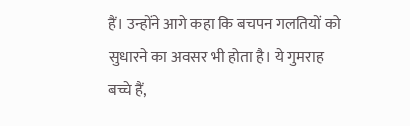हैं। उन्होंने आगे कहा कि बचपन गलतियों को सुधारने का अवसर भी होता है। ये गुमराह बच्चे हैं,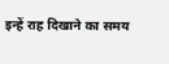इन्हें राह दिखाने का समय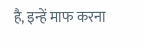है, इन्हें माफ करना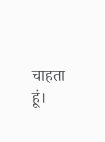चाहता हूं।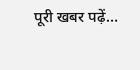पूरी खबर पढ़ें…